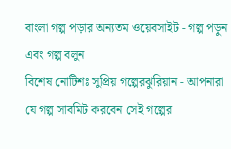বাংলা গল্প পড়ার অন্যতম ওয়েবসাইট - গল্প পড়ুন এবং গল্প বলুন
বিশেষ নোটিশঃ সুপ্রিয় গল্পেরঝুরিয়ান - আপনারা যে গল্প সাবমিট করবেন সেই গল্পের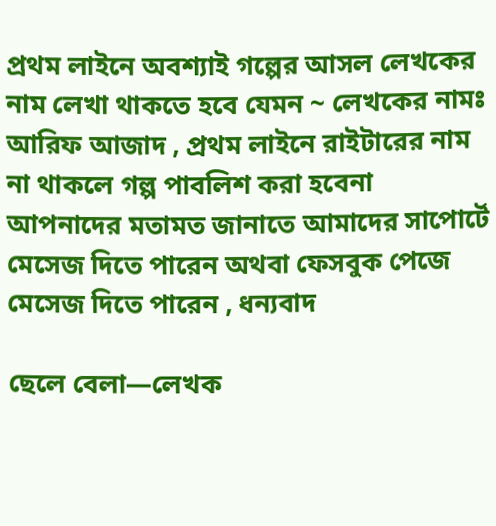প্রথম লাইনে অবশ্যাই গল্পের আসল লেখকের নাম লেখা থাকতে হবে যেমন ~ লেখকের নামঃ আরিফ আজাদ , প্রথম লাইনে রাইটারের নাম না থাকলে গল্প পাবলিশ করা হবেনা
আপনাদের মতামত জানাতে আমাদের সাপোর্টে মেসেজ দিতে পারেন অথবা ফেসবুক পেজে মেসেজ দিতে পারেন , ধন্যবাদ

ছেলে বেলা—লেখক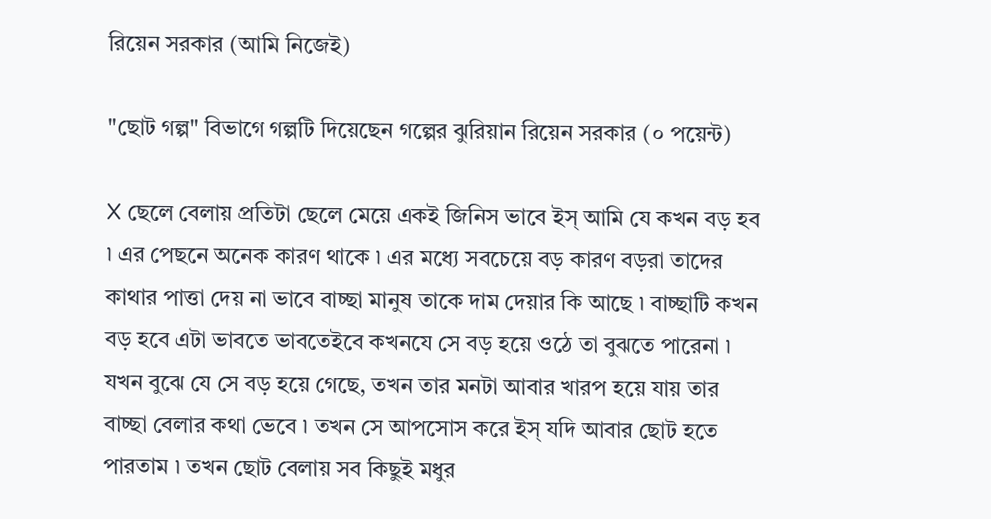রিয়েন সরকার (আমি নিজেই)

"ছোট গল্প" বিভাগে গল্পটি দিয়েছেন গল্পের ঝুরিয়ান রিয়েন সরকার (০ পয়েন্ট)

X ছেলে বেলায় প্রতিটা ছেলে মেয়ে একই জিনিস ভাবে ইস্ আমি যে কখন বড় হব ৷ এর পেছনে অনেক কারণ থাকে ৷ এর মধ্যে সবচেয়ে বড় কারণ বড়রা তাদের কাথার পাত্তা দেয় না ভাবে বাচ্ছা মানুষ তাকে দাম দেয়ার কি আছে ৷ বাচ্ছাটি কখন বড় হবে এটা ভাবতে ভাবতেইবে কখনযে সে বড় হয়ে ওঠে তা বুঝতে পারেনা ৷ যখন বুঝে যে সে বড় হয়ে গেছে, তখন তার মনটা আবার খারপ হয়ে যায় তার বাচ্ছা বেলার কথা ভেবে ৷ তখন সে আপসোস করে ইস্ যদি আবার ছোট হতে পারতাম ৷ তখন ছোট বেলায় সব কিছুই মধুর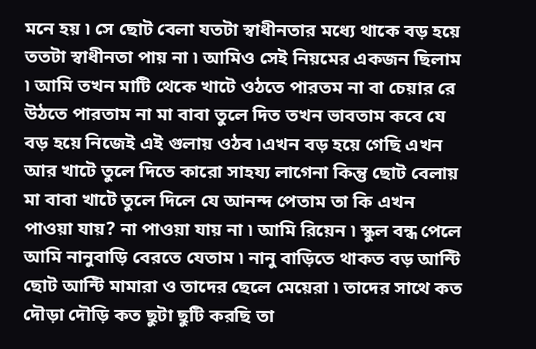মনে হয় ৷ সে ছোট বেলা যতটা স্বাধীনতার মধ্যে থাকে বড় হয়ে ততটা স্বাধীনতা পায় না ৷ আমিও সেই নিয়মের একজন ছিলাম ৷ আমি তখন মাটি থেকে খাটে ওঠতে পারতম না বা চেয়ার রে উঠতে পারতাম না মা বাবা তুলে দিত তখন ভাবতাম কবে যে বড় হয়ে নিজেই এই গুলায় ওঠব ৷এখন বড় হয়ে গেছি এখন আর খাটে তুলে দিতে কারো সাহয্য লাগেনা কিন্তু ছোট বেলায় মা বাবা খাটে তুলে দিলে যে আনন্দ পেতাম তা কি এখন পাওয়া যায়? না পাওয়া যায় না ৷ আমি রিয়েন ৷ স্কুল বন্ধ পেলে আমি নানুবাড়ি বেরতে যেতাম ৷ নানু বাড়িতে থাকত বড় আন্টি ছোট আন্টি মামারা ও তাদের ছেলে মেয়েরা ৷ তাদের সাথে কত দৌড়া দৌড়ি কত ছুটা ছুটি করছি তা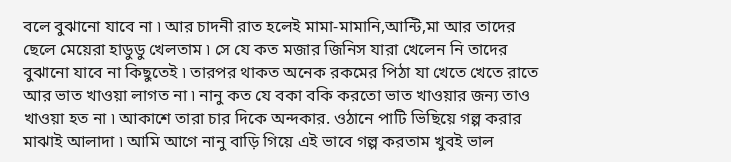বলে বুঝানো যাবে না ৷ আর চাদনী রাত হলেই মামা-মামানি,আন্টি,মা আর তাদের ছেলে মেয়েরা হাডুডু খেলতাম ৷ সে যে কত মজার জিনিস যারা খেলেন নি তাদের বুঝানো যাবে না কিছুতেই ৷ তারপর থাকত অনেক রকমের পিঠা যা খেতে খেতে রাতে আর ভাত খাওয়া লাগত না ৷ নানু কত যে বকা বকি করতো ভাত খাওয়ার জন্য তাও খাওয়া হত না ৷ আকাশে তারা চার দিকে অন্দকার. ওঠানে পাটি ভিছিয়ে গল্প করার মাঝাই আলাদা ৷ আমি আগে নানু বাড়ি গিয়ে এই ভাবে গল্প করতাম খুবই ভাল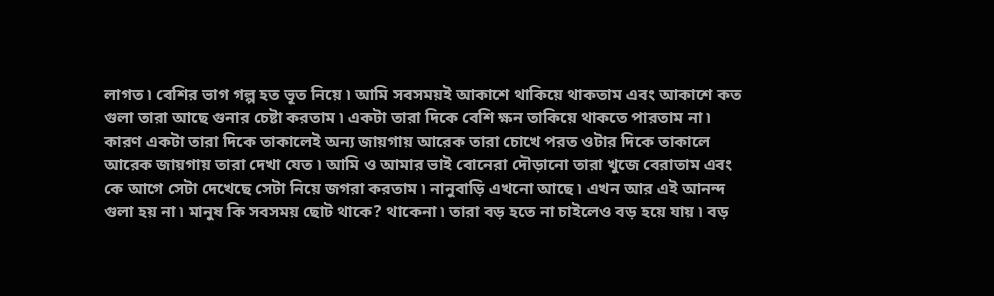লাগত ৷ বেশির ভাগ গল্প হত ভূত নিয়ে ৷ আমি সবসময়ই আকাশে থাকিয়ে থাকতাম এবং আকাশে কত গুলা তারা আছে গুনার চেষ্টা করতাম ৷ একটা তারা দিকে বেশি ক্ষন তাকিয়ে থাকতে পারতাম না ৷ কারণ একটা তারা দিকে তাকালেই অন্য জায়গায় আরেক তারা চোখে পরত ওটার দিকে তাকালে আরেক জায়গায় তারা দেখা যেত ৷ আমি ও আমার ভাই বোনেরা দৌড়ানো তারা খুজে বেরাতাম এবং কে আগে সেটা দেখেছে সেটা নিয়ে জগরা করতাম ৷ নানুবাড়ি এখনো আছে ৷ এখন আর এই আনন্দ গুলা হয় না ৷ মানুষ কি সবসময় ছোট থাকে? থাকেনা ৷ তারা বড় হতে না চাইলেও বড় হয়ে যায় ৷ বড়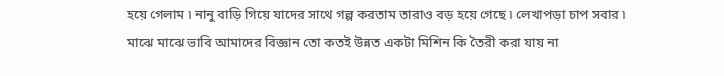হয়ে গেলাম ৷ নানু বাড়ি গিয়ে যাদের সাথে গল্প করতাম তারাও বড় হয়ে গেছে ৷ লেখাপড়া চাপ সবার ৷ মাঝে মাঝে ভাবি আমাদের বিজ্ঞান তো কতই উন্নত একটা মিশিন কি তৈরী করা যায় না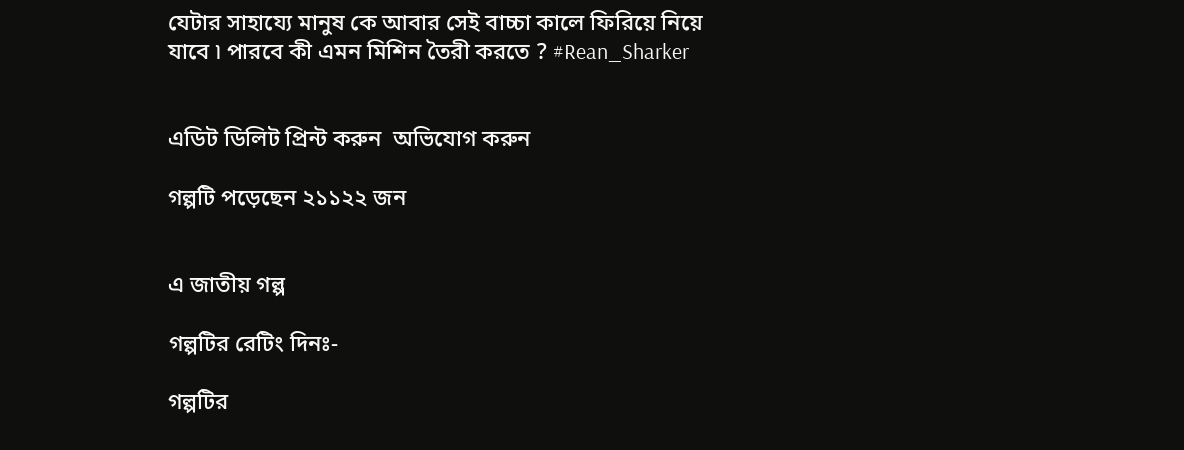যেটার সাহায্যে মানুষ কে আবার সেই বাচ্চা কালে ফিরিয়ে নিয়ে যাবে ৷ পারবে কী এমন মিশিন তৈরী করতে ? #Rean_Sharker


এডিট ডিলিট প্রিন্ট করুন  অভিযোগ করুন

গল্পটি পড়েছেন ২১১২২ জন


এ জাতীয় গল্প

গল্পটির রেটিং দিনঃ-

গল্পটির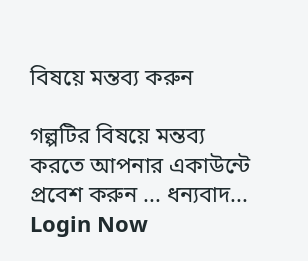বিষয়ে মন্তব্য করুন

গল্পটির বিষয়ে মন্তব্য করতে আপনার একাউন্টে প্রবেশ করুন ... ধন্যবাদ... Login Now